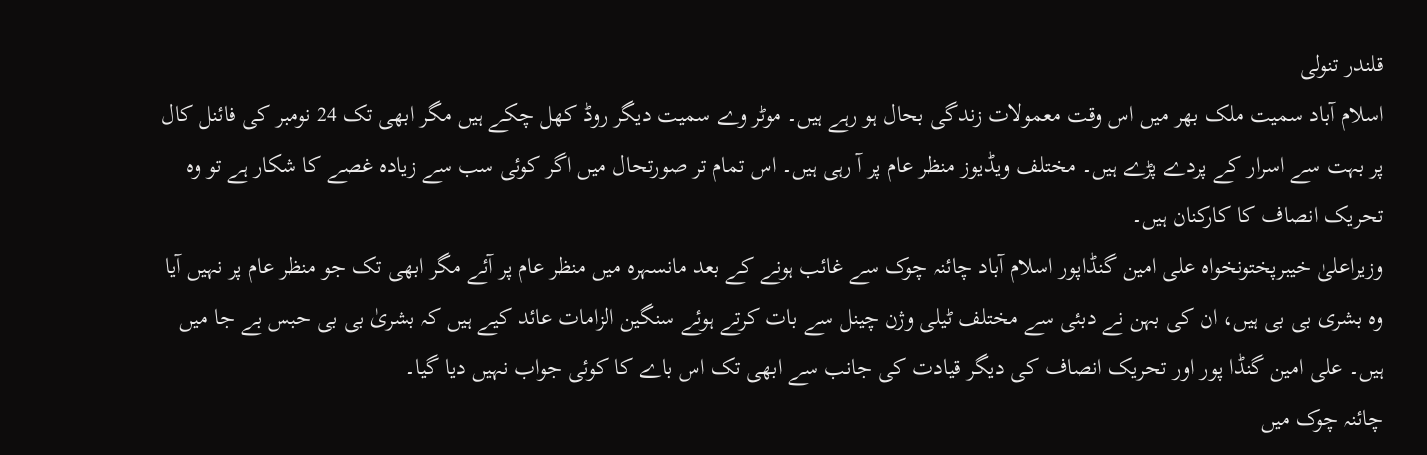قلندر تنولی
اسلام آباد سمیت ملک بھر میں اس وقت معمولات زندگی بحال ہو رہے ہیں۔ موٹر وے سمیت دیگر روڈ کھل چکے ہیں مگر ابھی تک 24 نومبر کی فائنل کال پر بہت سے اسرار کے پردے پڑے ہیں۔ مختلف ویڈیوز منظر عام پر آ رہی ہیں۔ اس تمام تر صورتحال میں اگر کوئی سب سے زیادہ غصے کا شکار ہے تو وہ تحریک انصاف کا کارکنان ہیں۔
وزیراعلیٰ خیبرپختونخواہ علی امین گنڈاپور اسلام آباد چائنہ چوک سے غائب ہونے کے بعد مانسہرہ میں منظر عام پر آئے مگر ابھی تک جو منظر عام پر نہیں آیا وہ بشری بی بی ہیں، ان کی بہن نے دبئی سے مختلف ٹیلی وژن چینل سے بات کرتے ہوئے سنگین الزامات عائد کیے ہیں کہ بشریٰ بی بی حبس بے جا میں ہیں۔ علی امین گنڈا پور اور تحریک انصاف کی دیگر قیادت کی جانب سے ابھی تک اس باے کا کوئی جواب نہیں دیا گیا۔
چائنہ چوک میں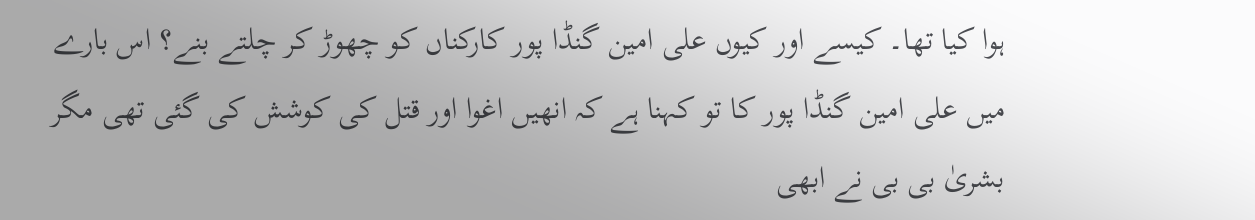ہوا کیا تھا۔ کیسے اور کیوں علی امین گنڈا پور کارکناں کو چھوڑ کر چلتے بنے؟ اس بارے میں علی امین گنڈا پور کا تو کہنا ہے کہ انھیں اغوا اور قتل کی کوشش کی گئی تھی مگر بشریٰ بی بی نے ابھی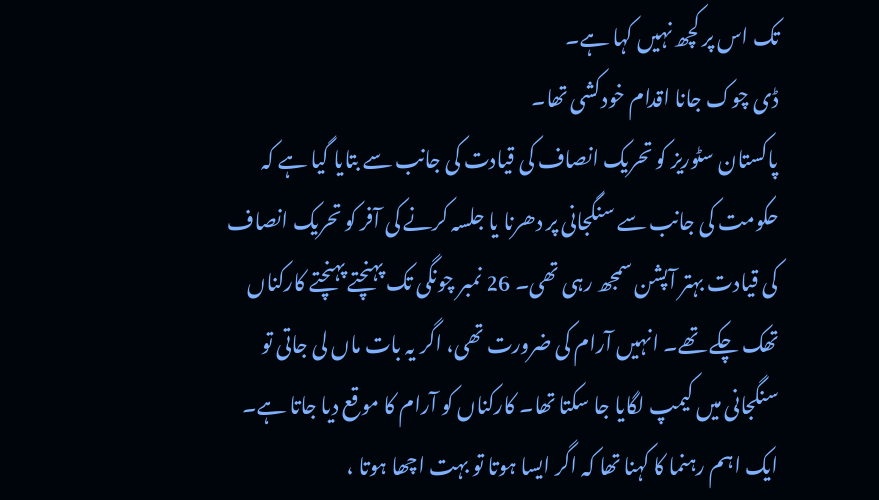تک اس پر کچھ نہیں کہا ہے۔
ڈی چوک جانا اقدام خودکشی تھا۔
پاکستان سٹوریز کو تحریک انصاف کی قیادت کی جانب سے بتایا گیا ہے کہ حکومت کی جانب سے سنگجانی پر دھرنا یا جلسہ کرنے کی آفر کو تحریک انصاف کی قیادت بہتر آپشن سمجھ رہی تھی۔ 26 نمبر چونگی تک پہنچتے پہنچتے کارکناں تھک چکے تھے۔ انہیں آرام کی ضرورت تھی، اگر یہ بات ماں لی جاتی تو سنگجانی میں کیمپ لگایا جا سکتا تھا۔ کارکناں کو آرام کا موقع دیا جاتا ہے۔
ایک اہم رہنما کا کہنا تھا کہ اگر ایسا ہوتا تو بہت اچھا ہوتا ،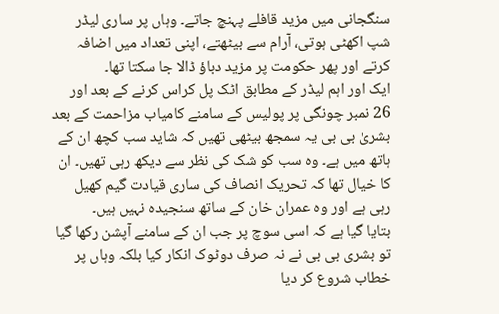سنگجانی میں مزید قافلے پہنچ جاتے۔ وہاں پر ساری لیڈر شپ اکھٹی ہوتی، آرام سے بیٹھتے، اپنی تعداد میں اضافہ کرتے اور پھر حکومت پر مزید دباؤ ڈالا جا سکتا تھا۔
ایک اور اہم لیڈر کے مطابق اٹک پل کراس کرنے کے بعد اور 26 نمبر چونگی پر پولیس کے سامنے کامیاب مزاحمت کے بعد بشریٰ بی بی یہ سمجھ بیٹھی تھیں کہ شاید سب کچھ ان کے ہاتھ میں ہے۔ وہ سب کو شک کی نظر سے دیکھ رہی تھیں۔ ان کا خیال تھا کہ تحریک انصاف کی ساری قیادت گیم کھیل رہی ہے اور وہ عمران خان کے ساتھ سنجیدہ نہیں ہیں۔
بتایا گیا ہے کہ اسی سوچ پر جب ان کے سامنے آپشن رکھا گیا تو بشری بی بی نے نہ صرف دوٹوک انکار کیا بلکہ وہاں پر خطاب شروع کر دیا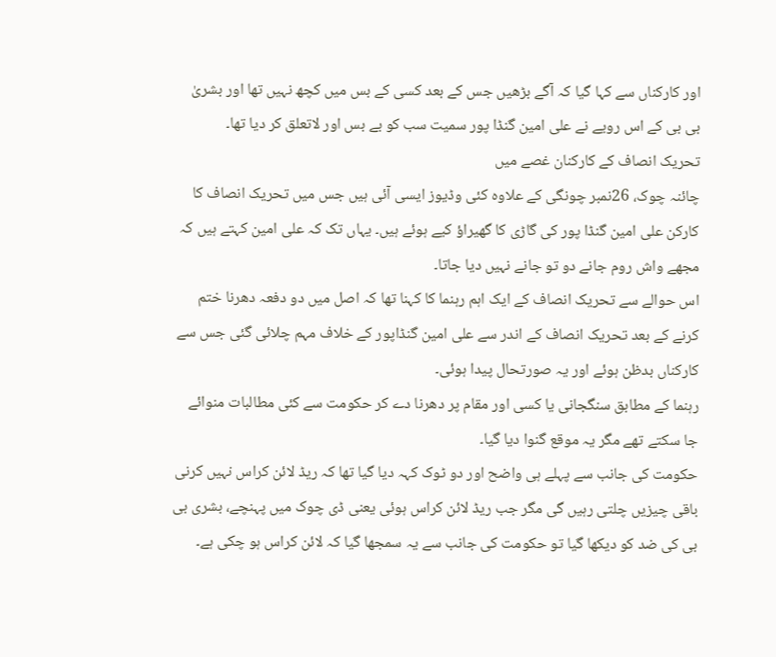اور کارکناں سے کہا گیا کہ آگے بڑھیں جس کے بعد کسی کے بس میں کچھ نہیں تھا اور بشریٰ بی بی کے اس رویے نے علی امین گنڈا پور سمیت سب کو بے بس اور لاتعلق کر دیا تھا۔
تحریک انصاف کے کارکنان غصے میں
چائنہ چوک، 26نمبر چونگی کے علاوہ کئی وڈیوز ایسی آئی ہیں جس میں تحریک انصاف کا کارکن علی امین گنڈا پور کی گاڑی کا گھیراؤ کیے ہوئے ہیں۔ یہاں تک کہ علی امین کہتے ہیں کہ مجھے واش روم جانے دو تو جانے نہیں دیا جاتا۔
اس حوالے سے تحریک انصاف کے ایک اہم رہنما کا کہنا تھا کہ اصل میں دو دفعہ دھرنا ختم کرنے کے بعد تحریک انصاف کے اندر سے علی امین گنڈاپور کے خلاف مہم چلائی گئی جس سے کارکناں بدظن ہوئے اور یہ صورتحال پیدا ہوئی۔
رہنما کے مطابق سنگجانی یا کسی اور مقام پر دھرنا دے کر حکومت سے کئی مطالبات منوائے جا سکتے تھے مگر یہ موقع گنوا دیا گیا۔
حکومت کی جانب سے پہلے ہی واضح اور دو ٹوک کہہ دیا گیا تھا کہ ریڈ لائن کراس نہیں کرنی باقی چیزیں چلتی رہیں گی مگر جب ریڈ لائن کراس ہوئی یعنی ڈی چوک میں پہنچے، بشری بی بی کی ضد کو دیکھا گیا تو حکومت کی جانب سے یہ سمجھا گیا کہ لائن کراس ہو چکی ہے۔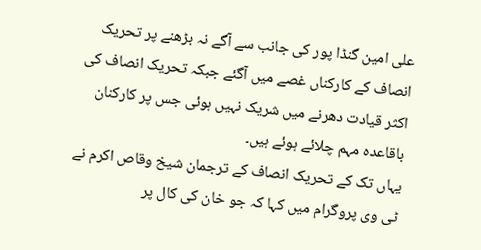علی امین گنڈا پور کی جانب سے آگے نہ بڑھنے پر تحریک انصاف کے کارکناں غصے میں آگئے جبکہ تحریک انصاف کی اکثر قیادت دھرنے میں شریک نہیں ہوئی جس پر کارکنان باقاعدہ مہم چلائے ہوئے ہیں۔
یہاں تک کے تحریک انصاف کے ترجمان شیخ وقاص اکرم نے ٹی وی پروگرام میں کہا کہ جو خان کی کال پر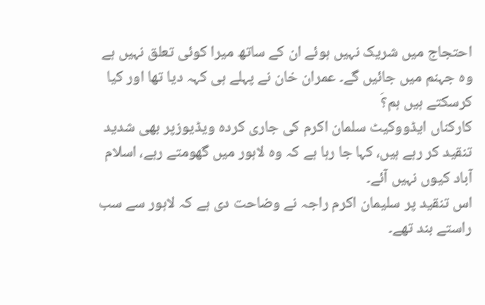احتجاج میں شریک نہیں ہوئے ان کے ساتھ میرا کوئی تعلق نہیں ہے وہ جہنم میں جائیں گے۔ عمران خان نے پہلے ہی کہہ دیا تھا اور کیا کرسکتے ہیں ہم؟َ
کارکناں ایڈووکیٹ سلمان اکرم کی جاری کردہ ویڈیوزپر بھی شدید تنقید کر رہے ہیں، کہا جا رہا ہے کہ وہ لاہور میں گھومتے رہے، اسلام آباد کیوں نہیں آئے۔
اس تنقید پر سلیمان اکرم راجہ نے وضاحت دی ہے کہ لاہور سے سب راستے بند تھے۔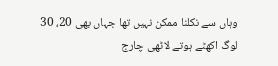وہاں سے نکلنا ممکن نہیں تھا جہاں بھی 20، 30 لوگ اکھٹے ہوتے لاٹھی چارج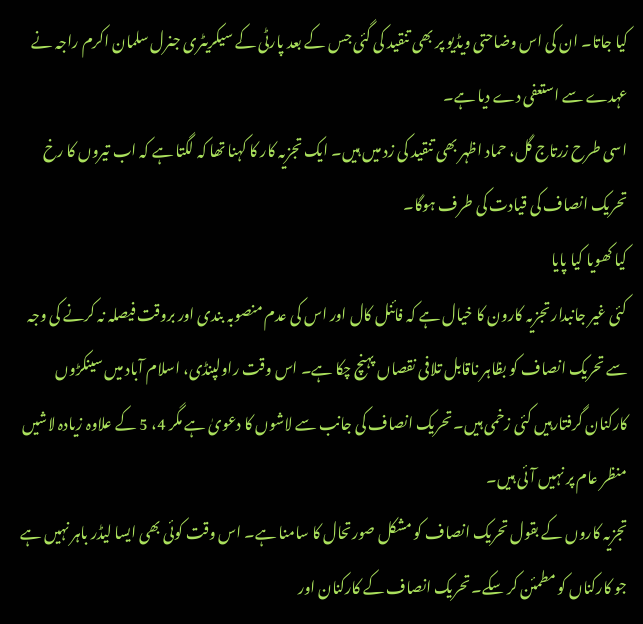کیا جاتا۔ ان کی اس وضاحتی ویڈیو پر بھی تنقید کی گئی جس کے بعد پارٹی کے سیکریٹری جنرل سلمان اکرم راجہ نے عہدے سے استعفی دے دیا ہے۔
اسی طرح زرتاج گل، حماد اظہر بھی تنقید کی زد میں ہیں۔ ایک تجزیہ کار کا کہنا تھا کہ لگتا ہے کہ اب تیروں کا رخ تحریک انصاف کی قیادت کی طرف ہوگا۔
کیا کھویا کیا پایا
کئی غیر جانبدار تجزیہ کارون کا خیال ہے کہ فائنل کال اور اس کی عدم منصوبہ بندی اور بروقت فیصلہ نہ کرنے کی وجہ سے تحریک انصاف کو بظاہر ناقابل تلافی نقصاں پہنچ چکا ہے۔ اس وقت راولپنڈی، اسلام آباد میں سینکڑوں کارکنان گرفتارہیں کئی زخمی ہیں۔ تحریک انصاف کی جانب سے لاشوں کا دعویٰ ہے مگر 4، 5 کے علاوہ زیادہ لاشیں منظر عام پر نہیں آئی ہیں۔
تجزیہ کاروں کے بقول تحریک انصاف کو مشکل صورتحال کا سامنا ہے۔ اس وقت کوئی بھی ایسا لیڈر باہر نہیں ہے جو کارکناں کو مطمئن کر سکے۔ تحریک انصاف کے کارکنان اور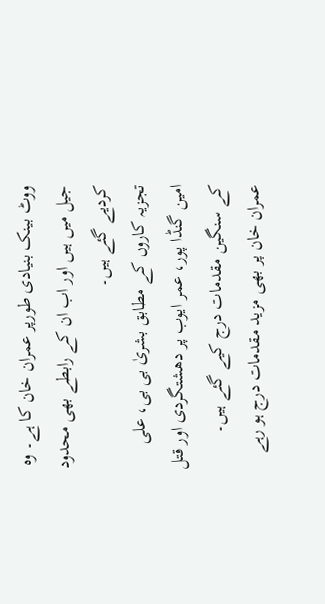ووٹ بینک بنیادی طورپر عمران خان کا ہے۔ وہ جیل میں ہیں اور اب ان کے رابطے بھی محدود کردیے گئے ہیں۔
تجزیہ کاروں کے مطابق بشریٰ بی بی، علی امین گنڈا پور، عمر ایوب پر دھشتگردی اور قتل کے سنگین مقدمات درج کیے گئے ہیں۔ عمران خان پر بھی مزید مقدمات درج ہو رہے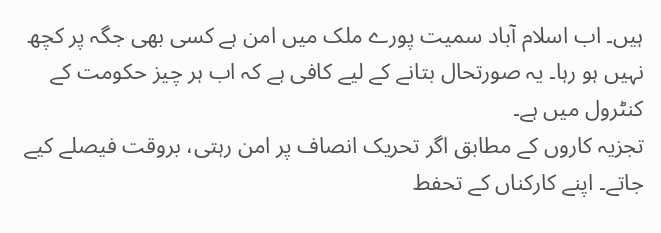ہیں۔ اب اسلام آباد سمیت پورے ملک میں امن ہے کسی بھی جگہ پر کچھ نہیں ہو رہا۔ یہ صورتحال بتانے کے لیے کافی ہے کہ اب ہر چیز حکومت کے کنٹرول میں ہے۔
تجزیہ کاروں کے مطابق اگر تحریک انصاف پر امن رہتی، بروقت فیصلے کیے جاتے۔ اپنے کارکناں کے تحفط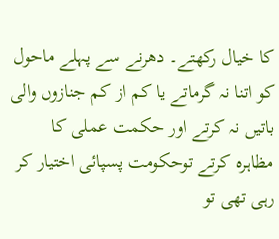کا خیال رکھتے۔ دھرنے سے پہلے ماحول کو اتنا نہ گرماتے یا کم از کم جنازوں والی باتیں نہ کرتے اور حکمت عملی کا مظاہرہ کرتے توحکومت پسپائی اختیار کر رہی تھی تو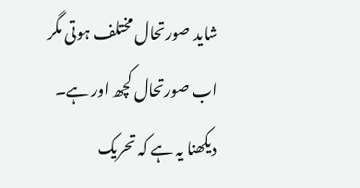شاید صورتحال مختلف ہوتی مگر اب صورتحال کچھ اور ہے۔ دیکھنا یہ ہے کہ تحریک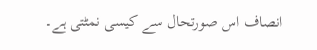انصاف اس صورتحال سے کیسی نمٹتی ہے۔